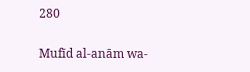280

Mufīd al-anām wa-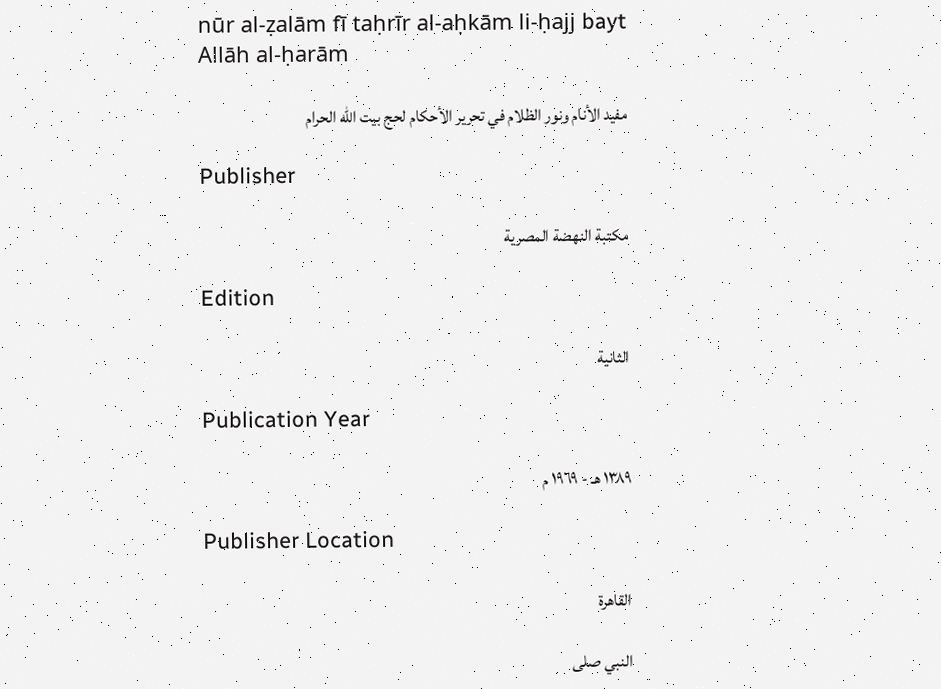nūr al-ẓalām fī taḥrīr al-aḥkām li-ḥajj bayt Allāh al-ḥarām

مفيد الأنام ونور الظلام في تحرير الأحكام لحج بيت الله الحرام

Publisher

مكتبة النهضة المصرية

Edition

الثانية

Publication Year

١٣٨٩ هـ - ١٩٦٩ م

Publisher Location

القاهرة

النبي صلى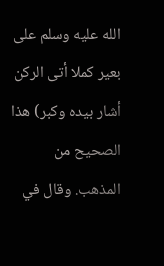الله عليه وسلم على بعير كملا أتى الركن أشار بيده وكبر) هذا الصحيح من المذهب. وقال في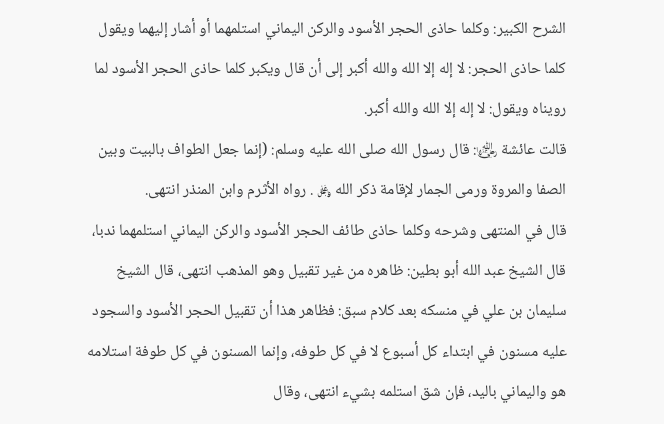الشرح الكبير: وكلما حاذى الحجر الأسود والركن اليماني استلمهما أو أشار إليهما ويقول كلما حاذى الحجر: لا إله إلا الله والله أكبر إلى أن قال ويكبر كلما حاذى الحجر الأسود لما رويناه ويقول: لا إله إلا الله والله أكبر.
قالت عائشة ﵂: قال رسول الله صلى الله عليه وسلم: (إنما جعل الطواف بالبيت وبين الصفا والمروة ورمى الجمار لإقامة ذكر الله ﷿ . رواه الأثرم وابن المنذر انتهى.
قال في المنتهى وشرحه وكلما حاذى طائف الحجر الأسود والركن اليماني استلمهما ندبا، قال الشيخ عبد الله أبو بطين: ظاهره من غير تقبيل وهو المذهب انتهى، قال الشيخ سليمان بن علي في منسكه بعد كلام سبق: فظاهر هذا أن تقبيل الحجر الأسود والسجود عليه مسنون في ابتداء كل أسبوع لا في كل طوفه، وإنما المسنون في كل طوفة استلامه هو واليماني باليد، فإن شق استلمه بشيء انتهى، وقال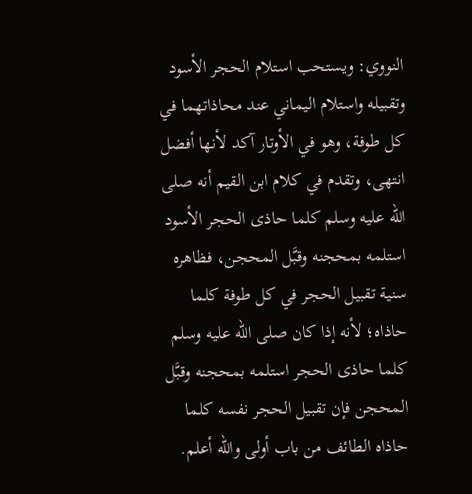النووي: ويستحب استلام الحجر الأسود وتقبيله واستلام اليماني عند محاذاتهما في كل طوفة، وهو في الأوتار آكد لأنها أفضل انتهى، وتقدم في كلام ابن القيم أنه صلى الله عليه وسلم كلما حاذى الحجر الأسود استلمه بمحجنه وقبَّل المحجن، فظاهره سنية تقبيل الحجر في كل طوفة كلما حاذاه؛ لأنه إذا كان صلى الله عليه وسلم كلما حاذى الحجر استلمه بمحجنه وقبَّل المحجن فإن تقبيل الحجر نفسه كلما حاذاه الطائف من باب أولى والله أعلم.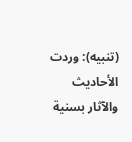(تنبيه): وردت الأحاديث والآثار بسنية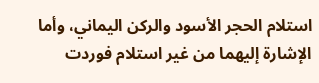استلام الحجر الأسود والركن اليماني، وأما الإشارة إليهما من غير استلام فوردت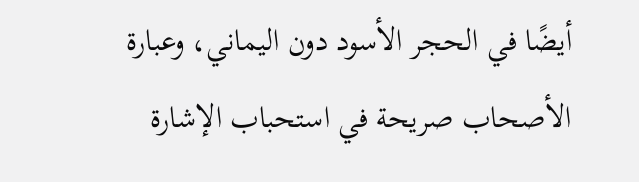أيضًا في الحجر الأسود دون اليماني، وعبارة الأصحاب صريحة في استحباب الإشارة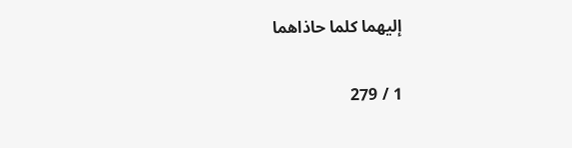إليهما كلما حاذاهما

1 / 279